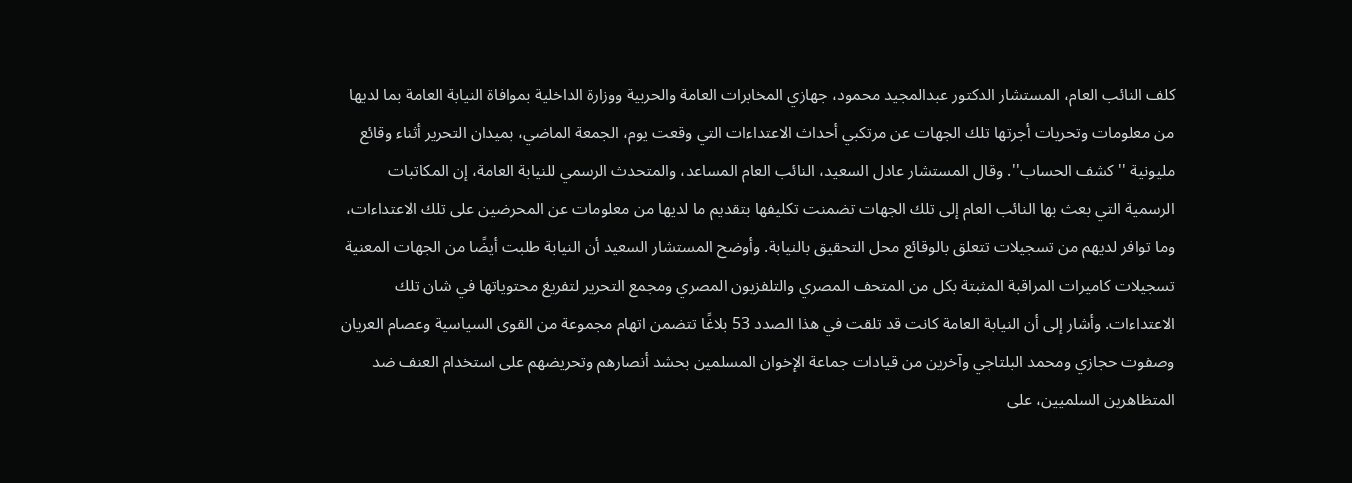كلف النائب العام، المستشار الدكتور عبدالمجيد محمود، جهازي المخابرات العامة والحربية ووزارة الداخلية بموافاة النيابة العامة بما لديها من معلومات وتحريات أجرتها تلك الجهات عن مرتكبي أحداث الاعتداءات التي وقعت يوم، الجمعة الماضي، بميدان التحرير أثناء وقائع مليونية '' كشف الحساب''. وقال المستشار عادل السعيد، النائب العام المساعد، والمتحدث الرسمي للنيابة العامة، إن المكاتبات الرسمية التي بعث بها النائب العام إلى تلك الجهات تضمنت تكليفها بتقديم ما لديها من معلومات عن المحرضين على تلك الاعتداءات، وما توافر لديهم من تسجيلات تتعلق بالوقائع محل التحقيق بالنيابة. وأوضح المستشار السعيد أن النيابة طلبت أيضًا من الجهات المعنية تسجيلات كاميرات المراقبة المثبتة بكل من المتحف المصري والتلفزيون المصري ومجمع التحرير لتفريغ محتوياتها في شان تلك الاعتداءات. وأشار إلى أن النيابة العامة كانت قد تلقت في هذا الصدد 53 بلاغًا تتضمن اتهام مجموعة من القوى السياسية وعصام العريان وصفوت حجازي ومحمد البلتاجي وآخرين من قيادات جماعة الإخوان المسلمين بحشد أنصارهم وتحريضهم على استخدام العنف ضد المتظاهرين السلميين، على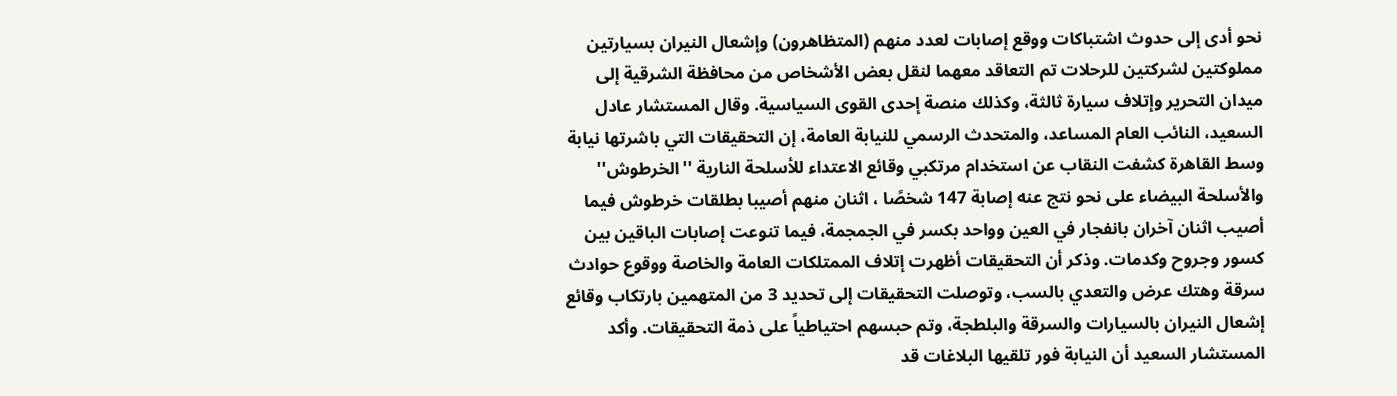نحو أدى إلى حدوث اشتباكات ووقع إصابات لعدد منهم (المتظاهرون) وإشعال النيران بسيارتين مملوكتين لشركتين للرحلات تم التعاقد معهما لنقل بعض الأشخاص من محافظة الشرقية إلى ميدان التحرير وإتلاف سيارة ثالثة، وكذلك منصة إحدى القوى السياسية. وقال المستشار عادل السعيد، النائب العام المساعد، والمتحدث الرسمي للنيابة العامة، إن التحقيقات التي باشرتها نيابة وسط القاهرة كشفت النقاب عن استخدام مرتكبي وقائع الاعتداء للأسلحة النارية ''الخرطوش'' والأسلحة البيضاء على نحو نتج عنه إصابة 147 شخصًا ، اثنان منهم أصيبا بطلقات خرطوش فيما أصيب اثنان آخران بانفجار في العين وواحد بكسر في الجمجمة، فيما تنوعت إصابات الباقين بين كسور وجروح وكدمات. وذكر أن التحقيقات أظهرت إتلاف الممتلكات العامة والخاصة ووقوع حوادث سرقة وهتك عرض والتعدي بالسب، وتوصلت التحقيقات إلى تحديد 3 من المتهمين بارتكاب وقائع إشعال النيران بالسيارات والسرقة والبلطجة، وتم حبسهم احتياطياً على ذمة التحقيقات. وأكد المستشار السعيد أن النيابة فور تلقيها البلاغات قد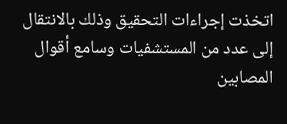اتخذت إجراءات التحقيق وذلك بالانتقال إلى عدد من المستشفيات وسامع أقوال المصابين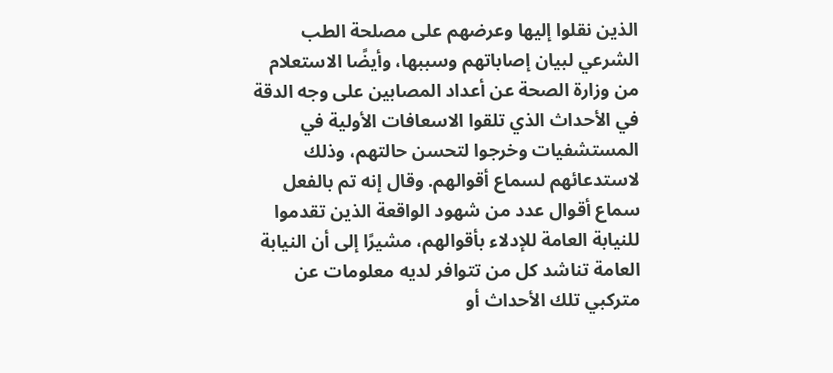الذين نقلوا إليها وعرضهم على مصلحة الطب الشرعي لبيان إصاباتهم وسببها، وأيضًا الاستعلام من وزارة الصحة عن أعداد المصابين على وجه الدقة في الأحداث الذي تلقوا الاسعافات الأولية في المستشفيات وخرجوا لتحسن حالتهم، وذلك لاستدعائهم لسماع أقوالهم. وقال إنه تم بالفعل سماع أقوال عدد من شهود الواقعة الذين تقدموا للنيابة العامة للإدلاء بأقوالهم، مشيرًا إلى أن النيابة العامة تناشد كل من تتوافر لديه معلومات عن متركبي تلك الأحداث أو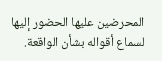المحرضين عليها الحضور إليها لسماع أقواله بشأن الواقعة.